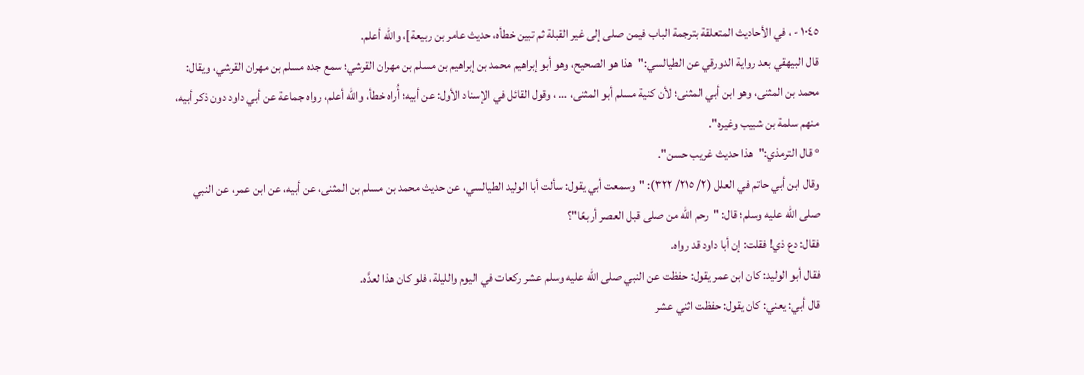١٠٤٥ - ، في الأحاديث المتعلقة بترجمة الباب فيمن صلى إلى غير القبلة ثم تبين خطأه، حديث عامر بن ربيعة]، والله أعلم.
قال البيهقي بعد رواية الدورقي عن الطيالسي:"هذا هو الصحيح، وهو أبو إبراهيم محمد بن إبراهيم بن مسلم بن مهران القرشي؛ سمع جده مسلم بن مهران القرشي، ويقال: محمد بن المثنى، وهو ابن أبي المثنى؛ لأن كنية مسلم أبو المثنى، … ، وقول القائل في الإسناد الأول: عن أبيه؛ أُراه خطأ، والله أعلم، رواه جماعة عن أبي داود دون ذكر أبيه، منهم سلمة بن شبيب وغيره".
° قال الترمذي:"هذا حديث غريب حسن".
وقال ابن أبي حاتم في العلل (٢/ ٢١٥/ ٣٢٢): "وسمعت أبي يقول: سألت أبا الوليد الطيالسي، عن حديث محمد بن مسلم بن المثنى، عن أبيه، عن ابن عمر، عن النبي صلى الله عليه وسلم؛ قال: "رحم الله من صلى قبل العصر أربعًا"؟
فقال: دع ذي! فقلت: إن أبا داود قد رواه.
فقال أبو الوليد: كان ابن عمر يقول: حفظت عن النبي صلى الله عليه وسلم عشر ركعات في اليوم والليلة، فلو كان هذا لعدَّه.
قال أبي: يعني: كان يقول: حفظت اثني عشر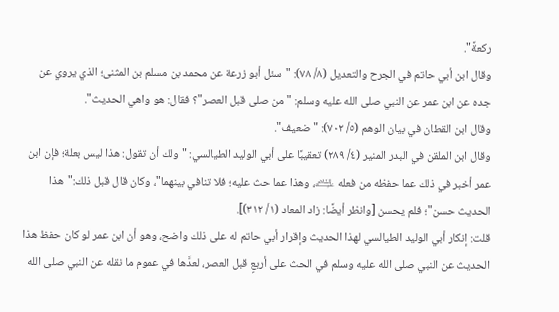ركعةً".
وقال ابن أبي حاتم في الجرح والتعديل (٨/ ٧٨): "سئل أبو زرعة عن محمد بن مسلم بن المثنى؛ الذي يروي عن جده عن ابن عمر عن النبي صلى الله عليه وسلم: "من صلى قبل العصر"؟ فقال: هو واهي الحديث".
وقال ابن القطان في بيان الوهم (٥/ ٧٠٢): "ضعيف".
وقال ابن الملقن في البدر المنير (٤/ ٢٨٩) تعقيبًا على أبي الوليد الطيالسي: "ولك أن تقول: هذا ليس بعلة؛ فإن ابن عمر أخبر في ذلك عما حفظه من فعله ﵇، وهذا عما حث عليه؛ فلا تنافي بينهما"، وكان قال قبل ذلك:"هذا الحديث حسن"؛ فلم يحسن [وانظر أيضًا: زاد المعاد (١/ ٣١٢)].
قلت: إنكار أبي الوليد الطيالسي لهذا الحديث وإقرار أبي حاتم له على ذلك واضح، وهو أن ابن عمر لو كان حفظ هذا الحديث عن النبي صلى الله عليه وسلم في الحث على أربعٍ قبل العصر، لعدَّها في عموم ما نقله عن النبي صلى الله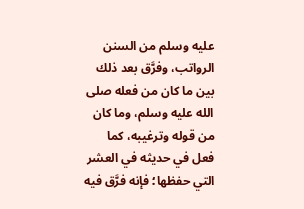عليه وسلم من السنن الرواتب، وفرَّق بعد ذلك بين ما كان من فعله صلى الله عليه وسلم، وما كان من قوله وترغيبه، كما فعل في حديثه في العشر التي حفظها؛ فإنه فرَّق فيه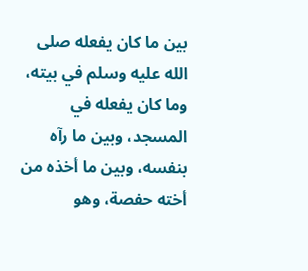بين ما كان يفعله صلى الله عليه وسلم في بيته، وما كان يفعله في المسجد، وبين ما رآه بنفسه، وبين ما أخذه من أخته حفصة، وهو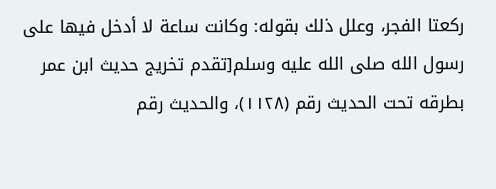ركعتا الفجر، وعلل ذلك بقوله: وكانت ساعة لا أدخل فيها على رسول الله صلى الله عليه وسلم[تقدم تخريج حديث ابن عمر بطرقه تحت الحديث رقم (١١٢٨)، والحديث رقم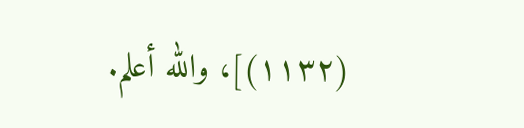(١١٣٢)]، والله أعلم.